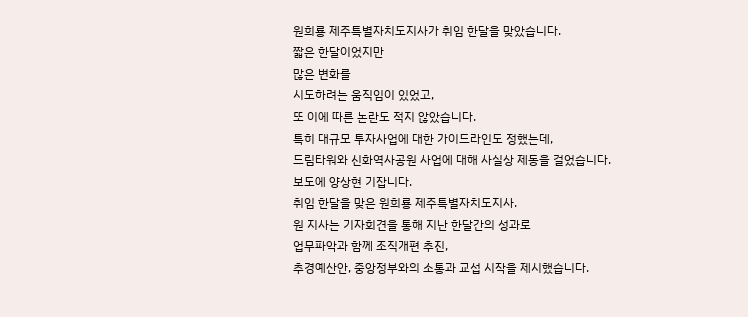원희룡 제주특별자치도지사가 취임 한달을 맞았습니다.
짧은 한달이었지만
많은 변화를
시도하려는 움직임이 있었고,
또 이에 따른 논란도 적지 않았습니다.
특히 대규모 투자사업에 대한 가이드라인도 정했는데,
드림타워와 신화역사공원 사업에 대해 사실상 제동을 걸었습니다.
보도에 양상현 기잡니다.
취임 한달을 맞은 원희룡 제주특별자치도지사.
원 지사는 기자회견을 통해 지난 한달간의 성과로
업무파악과 함께 조직개편 추진,
추경예산안, 중앙정부와의 소통과 교섭 시작을 제시했습니다.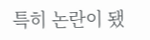특히 논란이 됐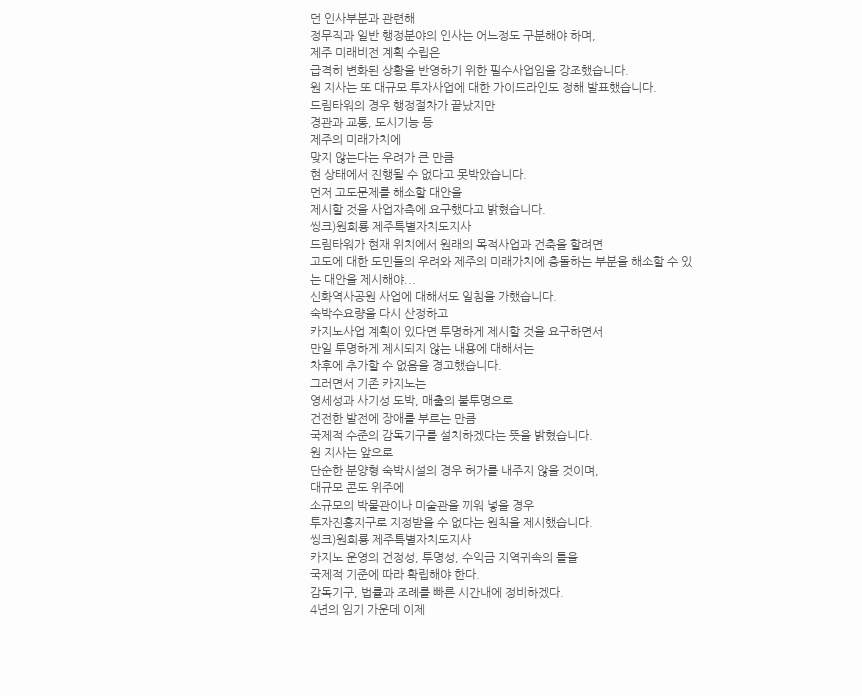던 인사부분과 관련해
정무직과 일반 행정분야의 인사는 어느정도 구분해야 하며,
제주 미래비전 계획 수립은
급격히 변화된 상황을 반영하기 위한 필수사업임을 강조했습니다.
원 지사는 또 대규모 투자사업에 대한 가이드라인도 정해 발표했습니다.
드림타워의 경우 행정절차가 끝났지만
경관과 교통, 도시기능 등
제주의 미래가치에
맞지 않는다는 우려가 큰 만큼
현 상태에서 진행될 수 없다고 못박았습니다.
먼저 고도문제를 해소할 대안을
제시할 것을 사업자측에 요구했다고 밝혔습니다.
씽크)원희룡 제주특별자치도지사
드림타워가 현재 위치에서 원래의 목적사업과 건축을 할려면
고도에 대한 도민들의 우려와 제주의 미래가치에 충돌하는 부분을 해소할 수 있는 대안을 제시해야...
신화역사공원 사업에 대해서도 일침을 가했습니다.
숙박수요량을 다시 산정하고
카지노사업 계획이 있다면 투명하게 제시할 것을 요구하면서
만일 투명하게 제시되지 않는 내용에 대해서는
차후에 추가할 수 없음을 경고했습니다.
그러면서 기존 카지노는
영세성과 사기성 도박, 매출의 불투명으로
건전한 발전에 장애를 부르는 만큼
국제적 수준의 감독기구를 설치하겠다는 뜻을 밝혔습니다.
원 지사는 앞으로
단순한 분양형 숙박시설의 경우 허가를 내주지 않을 것이며,
대규모 콘도 위주에
소규모의 박물관이나 미술관을 끼워 넣을 경우
투자진흥지구로 지정받을 수 없다는 원칙을 제시했습니다.
씽크)원희룡 제주특별자치도지사
카지노 운영의 건정성, 투명성, 수익금 지역귀속의 틀을
국제적 기준에 따라 확립해야 한다.
감독기구, 법률과 조례를 빠른 시간내에 정비하겠다.
4년의 임기 가운데 이제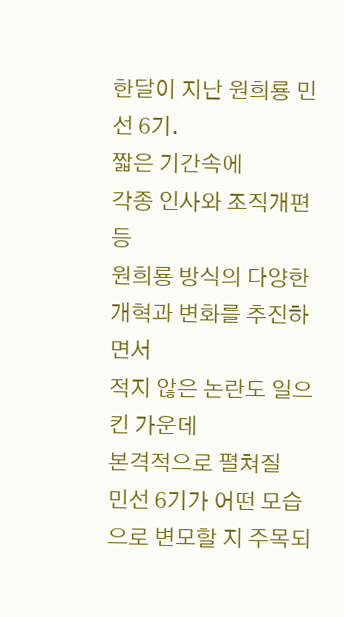한달이 지난 원희룡 민선 6기.
짧은 기간속에
각종 인사와 조직개편 등
원희룡 방식의 다양한 개혁과 변화를 추진하면서
적지 않은 논란도 일으킨 가운데
본격적으로 펼쳐질
민선 6기가 어떤 모습으로 변모할 지 주목되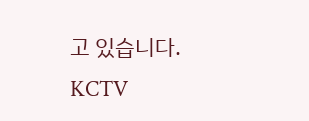고 있습니다.
KCTV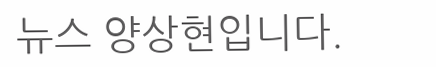뉴스 양상현입니다.